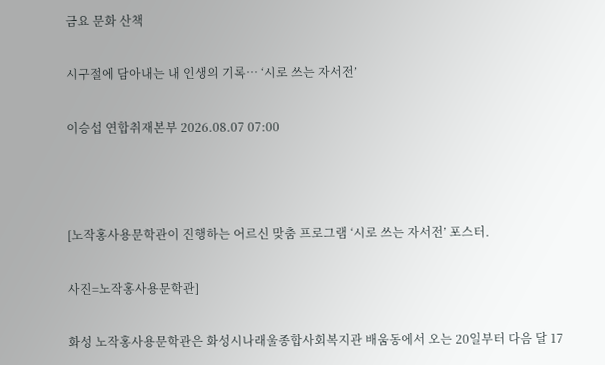금요 문화 산책

시구절에 담아내는 내 인생의 기록… ‘시로 쓰는 자서전’

이승섭 연합취재본부 2026.08.07 07:00



[노작홍사용문학관이 진행하는 어르신 맞춤 프로그램 ‘시로 쓰는 자서전’ 포스터.

사진=노작홍사용문학관]

화성 노작홍사용문학관은 화성시나래울종합사회복지관 배움동에서 오는 20일부터 다음 달 17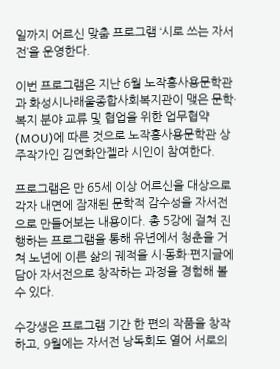일까지 어르신 맞춤 프로그램 ‘시로 쓰는 자서전’을 운영한다.

이번 프로그램은 지난 6월 노작홍사용문학관과 화성시나래울종합사회복지관이 맺은 문학·복지 분야 교류 및 협업을 위한 업무협약(MOU)에 따른 것으로 노작홍사용문학관 상주작가인 김연화안젤라 시인이 참여한다.

프로그램은 만 65세 이상 어르신을 대상으로 각자 내면에 잠재된 문학적 감수성을 자서전으로 만들어보는 내용이다. 총 5강에 걸쳐 진행하는 프로그램을 통해 유년에서 청춘을 거쳐 노년에 이른 삶의 궤적을 시·동화·편지글에 담아 자서전으로 창작하는 과정을 경험해 볼 수 있다.

수강생은 프로그램 기간 한 편의 작품을 창작하고, 9월에는 자서전 낭독회도 열어 서로의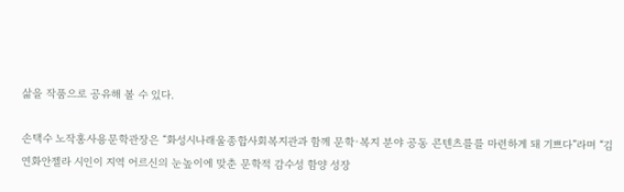삶을 작품으로 공유해 볼 수 있다.

손택수 노작홍사용문학관장은 “화성시나래울종합사회복지관과 함께 문학·복지 분야 공동 콘텐츠를를 마련하게 돼 기쁘다”라며 “김연화안젤라 시인이 지역 어르신의 눈높이에 맞춘 문학적 감수성 함양 성장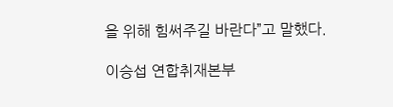을 위해 힘써주길 바란다”고 말했다.

이승섭 연합취재본부